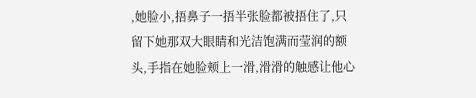,她脸小,捂鼻子一捂半张脸都被捂住了,只留下她那双大眼睛和光洁饱满而莹润的额头,手指在她脸颊上一滑,滑滑的触感让他心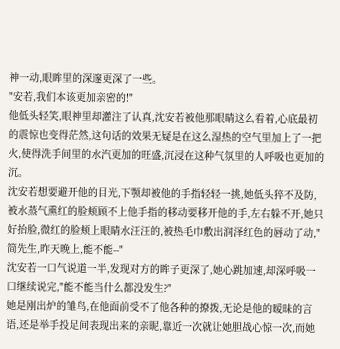神一动,眼眸里的深邃更深了一些。
"安若,我们本该更加亲密的!"
他低头轻笑,眼神里却灌注了认真,沈安若被他那眼睛这么看着,心底最初的震惊也变得茫然,这句话的效果无疑是在这么湿热的空气里加上了一把火,使得洗手间里的水汽更加的旺盛,沉浸在这种气氛里的人呼吸也更加的沉。
沈安若想要避开他的目光,下颚却被他的手指轻轻一挑,她低头猝不及防,被水蒸气熏红的脸颊顾不上他手指的移动要移开他的手,左右躲不开,她只好抬脸,微红的脸颊上眼睛水汪汪的,被热毛巾敷出润泽红色的唇动了动,"简先生,昨天晚上,能不能--"
沈安若一口气说道一半,发现对方的眸子更深了,她心跳加速,却深呼吸一口继续说完,"能不能当什么都没发生?"
她是刚出炉的雏鸟,在他面前受不了他各种的撩拨,无论是他的暧昧的言语,还是举手投足间表现出来的亲昵,靠近一次就让她胆战心惊一次,而她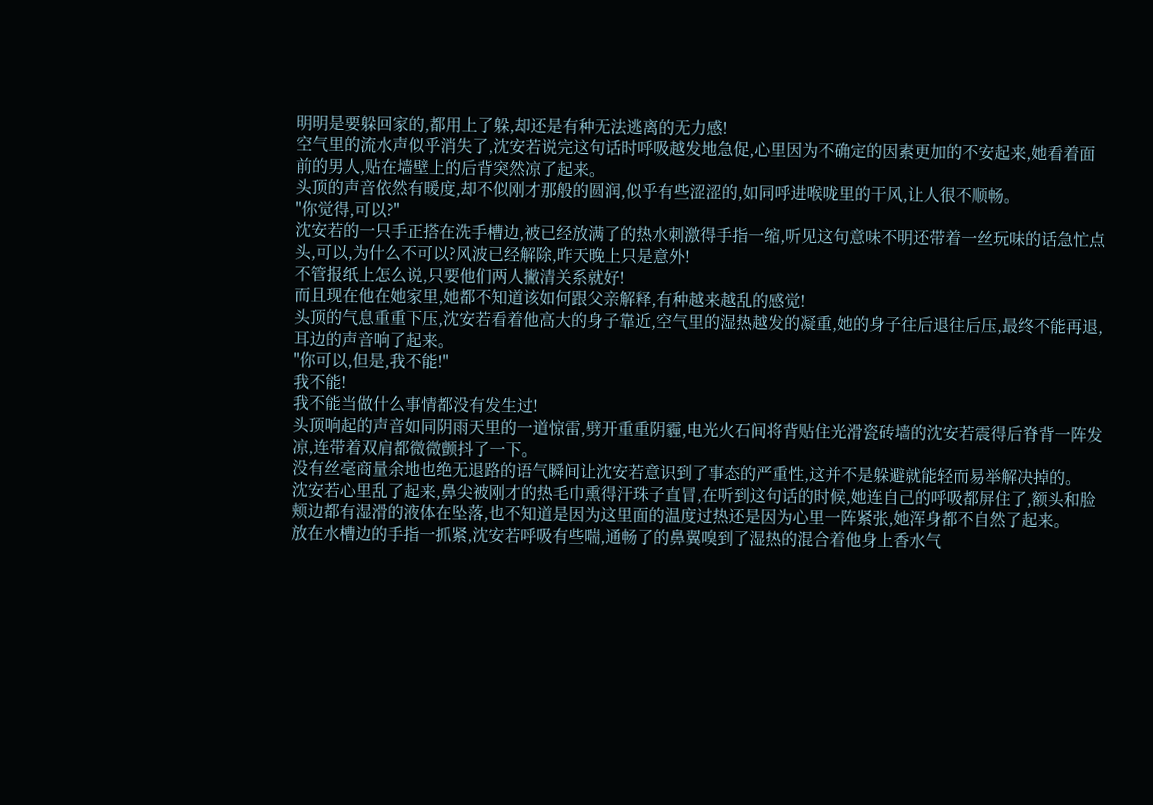明明是要躲回家的,都用上了躲,却还是有种无法逃离的无力感!
空气里的流水声似乎消失了,沈安若说完这句话时呼吸越发地急促,心里因为不确定的因素更加的不安起来,她看着面前的男人,贴在墙壁上的后背突然凉了起来。
头顶的声音依然有暖度,却不似刚才那般的圆润,似乎有些涩涩的,如同呼进喉咙里的干风,让人很不顺畅。
"你觉得,可以?"
沈安若的一只手正搭在洗手槽边,被已经放满了的热水刺激得手指一缩,听见这句意味不明还带着一丝玩味的话急忙点头,可以,为什么不可以?风波已经解除,昨天晚上只是意外!
不管报纸上怎么说,只要他们两人撇清关系就好!
而且现在他在她家里,她都不知道该如何跟父亲解释,有种越来越乱的感觉!
头顶的气息重重下压,沈安若看着他高大的身子靠近,空气里的湿热越发的凝重,她的身子往后退往后压,最终不能再退,耳边的声音响了起来。
"你可以,但是,我不能!"
我不能!
我不能当做什么事情都没有发生过!
头顶响起的声音如同阴雨天里的一道惊雷,劈开重重阴霾,电光火石间将背贴住光滑瓷砖墙的沈安若震得后脊背一阵发凉,连带着双肩都微微颤抖了一下。
没有丝毫商量余地也绝无退路的语气瞬间让沈安若意识到了事态的严重性,这并不是躲避就能轻而易举解决掉的。
沈安若心里乱了起来,鼻尖被刚才的热毛巾熏得汗珠子直冒,在听到这句话的时候,她连自己的呼吸都屏住了,额头和脸颊边都有湿滑的液体在坠落,也不知道是因为这里面的温度过热还是因为心里一阵紧张,她浑身都不自然了起来。
放在水槽边的手指一抓紧,沈安若呼吸有些喘,通畅了的鼻翼嗅到了湿热的混合着他身上香水气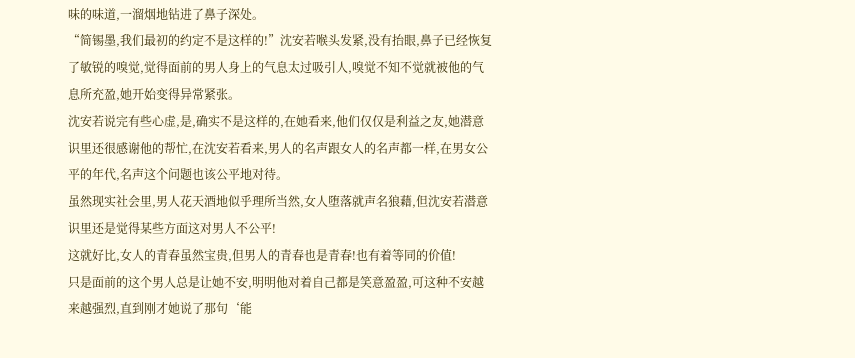味的味道,一溜烟地钻进了鼻子深处。
“简锡墨,我们最初的约定不是这样的!”沈安若喉头发紧,没有抬眼,鼻子已经恢复了敏锐的嗅觉,觉得面前的男人身上的气息太过吸引人,嗅觉不知不觉就被他的气息所充盈,她开始变得异常紧张。
沈安若说完有些心虚,是,确实不是这样的,在她看来,他们仅仅是利益之友,她潜意识里还很感谢他的帮忙,在沈安若看来,男人的名声跟女人的名声都一样,在男女公平的年代,名声这个问题也该公平地对待。
虽然现实社会里,男人花天酒地似乎理所当然,女人堕落就声名狼藉,但沈安若潜意识里还是觉得某些方面这对男人不公平!
这就好比,女人的青春虽然宝贵,但男人的青春也是青春!也有着等同的价值!
只是面前的这个男人总是让她不安,明明他对着自己都是笑意盈盈,可这种不安越来越强烈,直到刚才她说了那句‘能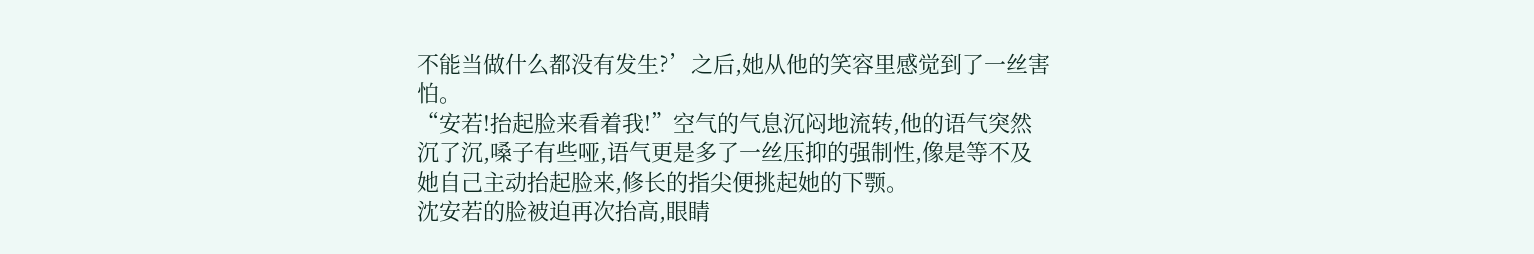不能当做什么都没有发生?’之后,她从他的笑容里感觉到了一丝害怕。
“安若!抬起脸来看着我!”空气的气息沉闷地流转,他的语气突然沉了沉,嗓子有些哑,语气更是多了一丝压抑的强制性,像是等不及她自己主动抬起脸来,修长的指尖便挑起她的下颚。
沈安若的脸被迫再次抬高,眼睛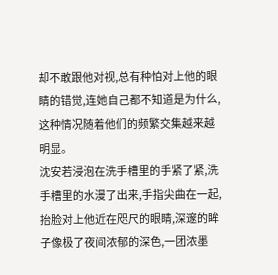却不敢跟他对视,总有种怕对上他的眼睛的错觉,连她自己都不知道是为什么,这种情况随着他们的频繁交集越来越明显。
沈安若浸泡在洗手槽里的手紧了紧,洗手槽里的水漫了出来,手指尖曲在一起,抬脸对上他近在咫尺的眼睛,深邃的眸子像极了夜间浓郁的深色,一团浓墨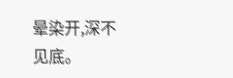晕染开,深不见底。